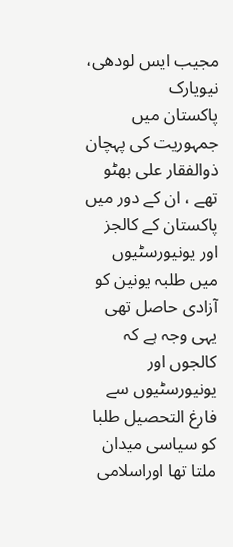مجیب ایس لودھی، نیویارک
پاکستان میں جمہوریت کی پہچان ذوالفقار علی بھٹو تھے ، ان کے دور میں پاکستان کے کالجز اور یونیورسٹیوں میں طلبہ یونین کو آزادی حاصل تھی یہی وجہ ہے کہ کالجوں اور یونیورسٹیوں سے فارغ التحصیل طلبا کو سیاسی میدان ملتا تھا اوراسلامی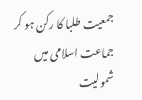جمعیت طلبا کا رکن ہو کر جماعت اسلامی میں شمولیت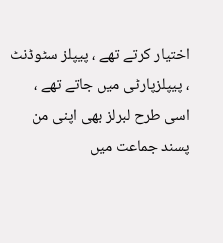اختیار کرتے تھے ، پیپلز سٹوڈنٹ ، پیپلزپارٹی میں جاتے تھے ، اسی طرح لبرلز بھی اپنی من پسند جماعت میں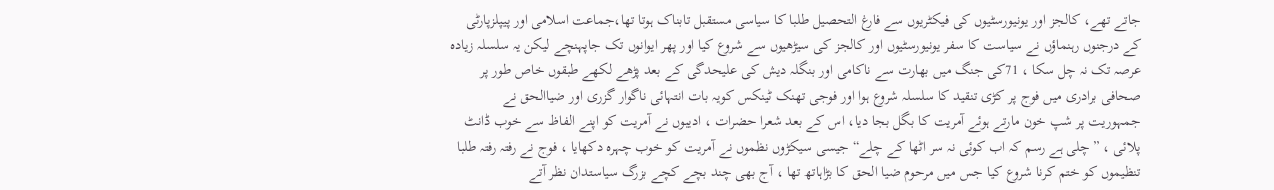جاتے تھے، کالجز اور یونیورسٹیوں کی فیکٹریوں سے فارغ التحصیل طلبا کا سیاسی مستقبل تابناک ہوتا تھا،جماعت اسلامی اور پیپلزپارٹی کے درجنوں رہنماؤں نے سیاست کا سفر یونیورسٹیوں اور کالجز کی سیڑھیوں سے شروع کیا اور پھر ایوانوں تک جاپہنچے لیکن یہ سلسلہ زیادہ عرصہ تک نہ چل سکا ، 71کی جنگ میں بھارت سے ناکامی اور بنگلہ دیش کی علیحدگی کے بعد پڑھے لکھے طبقوں خاص طور پر صحافی برادری میں فوج پر کڑی تنقید کا سلسلہ شروع ہوا اور فوجی تھنک ٹینکس کویہ بات انتہائی ناگوار گزری اور ضیاالحق نے جمہوریت پر شپ خون مارتے ہوئے آمریت کا بگل بجا دیا، اس کے بعد شعرا حضرات ، ادیبوں نے آمریت کو اپنے الفاظ سے خوب ڈانٹ پلائی ، ”چلی ہے رسم کہ اب کوئی نہ سر اٹھا کے چلے“ جیسی سیکڑوں نظموں نے آمریت کو خوب چہرہ دکھایا ، فوج نے رفتہ رفتہ طلبا تنظیموں کو ختم کرنا شروع کیا جس میں مرحوم ضیا الحق کا بڑاہاتھ تھا ، آج بھی چند بچے کچے بزرگ سیاستدان نظر آتے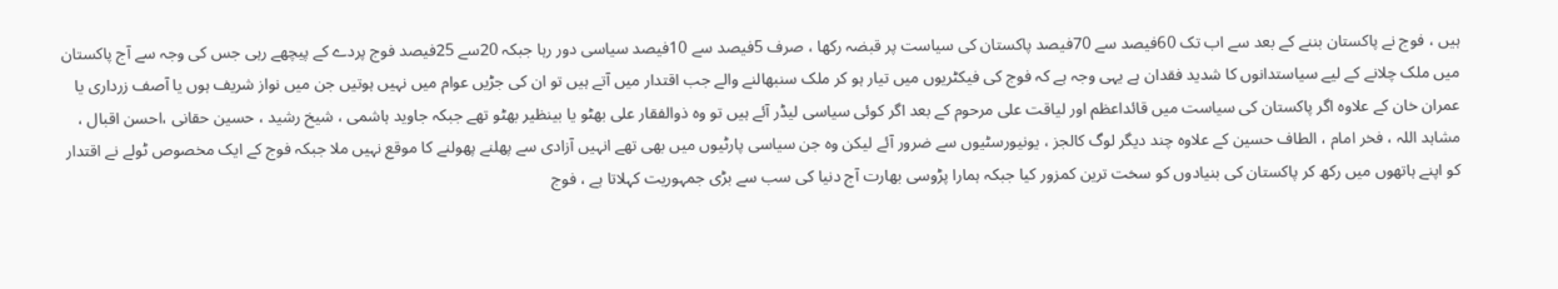ہیں ، فوج نے پاکستان بننے کے بعد سے اب تک 60فیصد سے 70فیصد پاکستان کی سیاست پر قبضہ رکھا ، صرف 5فیصد سے 10فیصد سیاسی دور رہا جبکہ 20سے 25فیصد فوج پردے کے پیچھے رہی جس کی وجہ سے آج پاکستان میں ملک چلانے کے لیے سیاستدانوں کا شدید فقدان ہے یہی وجہ ہے کہ فوج کی فیکٹریوں میں تیار ہو کر ملک سنبھالنے والے جب اقتدار میں آتے ہیں تو ان کی جڑیں عوام میں نہیں ہوتیں جن میں نواز شریف ہوں یا آصف زرداری یا عمران خان کے علاوہ اگر پاکستان کی سیاست میں قائداعظم اور لیاقت علی مرحوم کے بعد اگر کوئی سیاسی لیڈر آئے ہیں تو وہ ذوالفقار علی بھٹو یا بینظیر بھٹو تھے جبکہ جاوید ہاشمی ، شیخ رشید ، حسین حقانی ،احسن اقبال ، مشاہد اللہ ، فخر امام ، الطاف حسین کے علاوہ چند دیگر لوگ کالجز ، یونیورسٹیوں سے ضرور آئے لیکن وہ جن سیاسی پارٹیوں میں بھی تھے انہیں آزادی سے پھلنے پھولنے کا موقع نہیں ملا جبکہ فوج کے ایک مخصوص ٹولے نے اقتدار کو اپنے ہاتھوں میں رکھ کر پاکستان کی بنیادوں کو سخت ترین کمزور کیا جبکہ ہمارا پڑوسی بھارت آج دنیا کی سب سے بڑی جمہوریت کہلاتا ہے ، فوج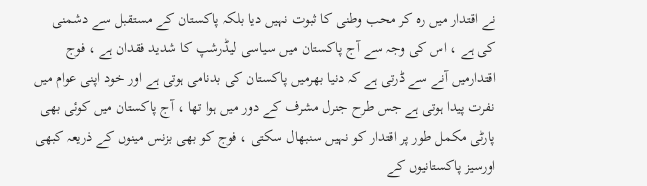نے اقتدار میں رہ کر محب وطنی کا ثبوت نہیں دیا بلکہ پاکستان کے مستقبل سے دشمنی کی ہے ، اس کی وجہ سے آج پاکستان میں سیاسی لیڈرشپ کا شدید فقدان ہے ، فوج اقتدارمیں آنے سے ڈرتی ہے کہ دنیا بھرمیں پاکستان کی بدنامی ہوتی ہے اور خود اپنی عوام میں نفرت پیدا ہوتی ہے جس طرح جنرل مشرف کے دور میں ہوا تھا ، آج پاکستان میں کوئی بھی پارٹی مکمل طور پر اقتدار کو نہیں سنبھال سکتی ، فوج کو بھی بزنس مینوں کے ذریعہ کبھی اورسیز پاکستانیوں کے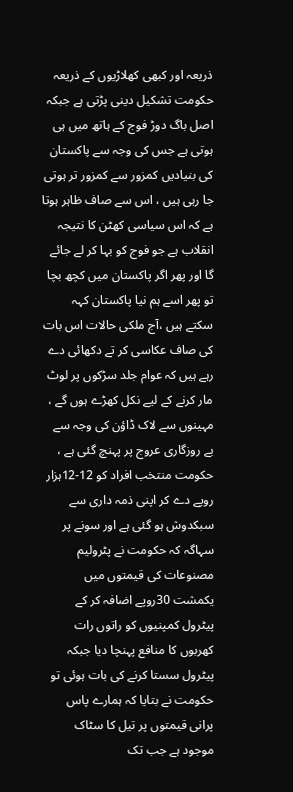ذریعہ اور کبھی کھلاڑیوں کے ذریعہ حکومت تشکیل دینی پڑتی ہے جبکہ اصل باگ دوڑ فوج کے ہاتھ میں ہی ہوتی ہے جس کی وجہ سے پاکستان کی بنیادیں کمزور سے کمزور تر ہوتی جا رہی ہیں ، اس سے صاف ظاہر ہوتا ہے کہ اس سیاسی کھٹن کا نتیجہ انقلاب ہے جو فوج کو بہا کر لے جائے گا اور پھر اگر پاکستان میں کچھ بچا تو پھر اسے ہم نیا پاکستان کہہ سکتے ہیں ،آج ملکی حالات اس بات کی صاف عکاسی کر تے دکھائی دے رہے ہیں کہ عوام جلد سڑکوں پر لوٹ مار کرنے کے لیے نکل کھڑے ہوں گے ، مہینوں سے لاک ڈاؤن کی وجہ سے بے روزگاری عروج پر پہنچ گئی ہے ، حکومت منتخب افراد کو 12-12ہزار روپے دے کر اپنی ذمہ داری سے سبکدوش ہو گئی ہے اور سونے پر سہاگہ کہ حکومت نے پٹرولیم مصنوعات کی قیمتوں میں یکمشت 30روپے اضافہ کر کے پیٹرول کمپنیوں کو راتوں رات کھربوں کا منافع پہنچا دیا جبکہ پیٹرول سستا کرنے کی بات ہوئی تو حکومت نے بتایا کہ ہمارے پاس پرانی قیمتوں پر تیل کا سٹاک موجود ہے جب تک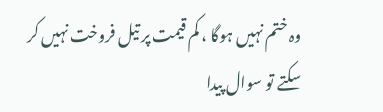وہ ختم نہیں ہوگا ، کم قیمت پر تیل فروخت نہیں کر سکتے تو سوال پیدا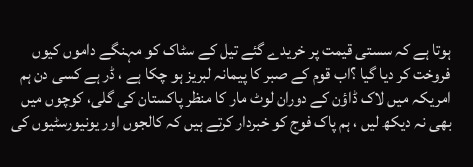ہوتا ہے کہ سستی قیمت پر خریدے گئے تیل کے سٹاک کو مہنگے داموں کیوں فروخت کر دیا گیا ؟اب قوم کے صبر کا پیمانہ لبریز ہو چکا ہے ، ڈر ہے کسی دن ہم امریکہ میں لاک ڈاؤن کے دوران لوٹ مار کا منظر پاکستان کی گلی، کوچوں میں بھی نہ دیکھ لیں ، ہم پاک فوج کو خبردار کرتے ہیں کہ کالجوں اور یونیورسٹیوں کی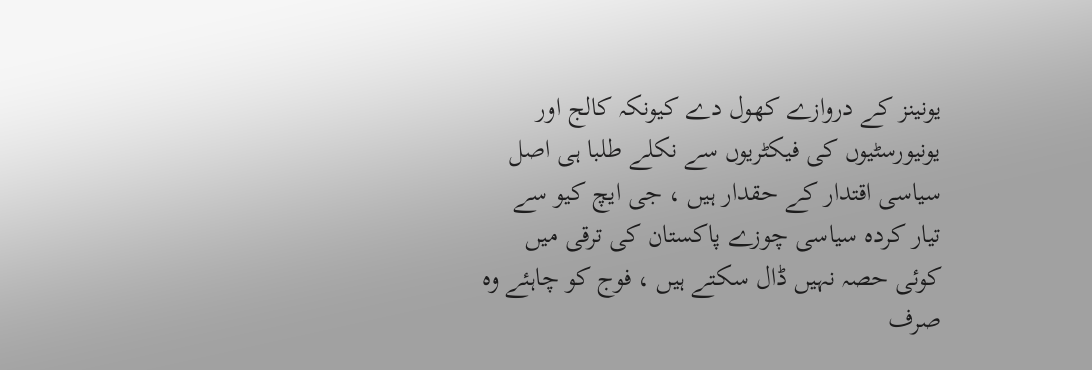یونینز کے دروازے کھول دے کیونکہ کالج اور یونیورسٹیوں کی فیکٹریوں سے نکلے طلبا ہی اصل سیاسی اقتدار کے حقدار ہیں ، جی ایچ کیو سے تیار کردہ سیاسی چوزے پاکستان کی ترقی میں کوئی حصہ نہیں ڈال سکتے ہیں ، فوج کو چاہئے وہ صرف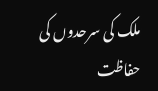ملک کی سرحدوں کی حفاظت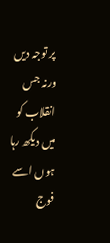پر توجہ دیں ورنہ جس انقلاب کو میں دیکھ رہا ہوں اسے فوج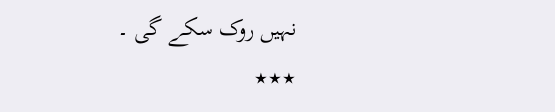نہیں روک سکے گی ۔
٭٭٭